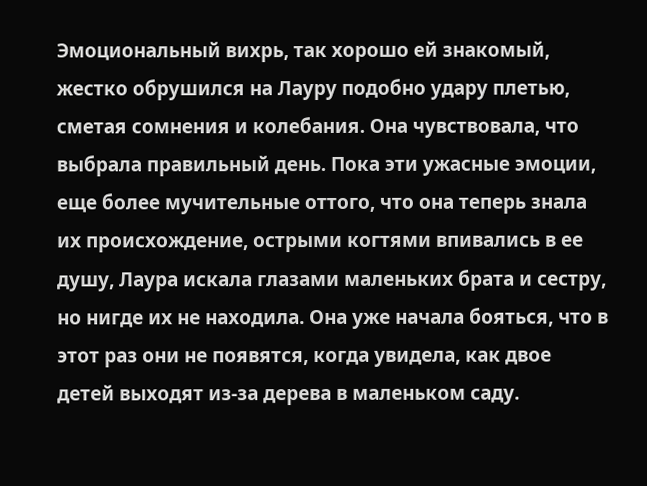Эмоциональный вихрь, так хорошо ей знакомый, жестко обрушился на Лауру подобно удару плетью, сметая сомнения и колебания. Она чувствовала, что выбрала правильный день. Пока эти ужасные эмоции, еще более мучительные оттого, что она теперь знала их происхождение, острыми когтями впивались в ее душу, Лаура искала глазами маленьких брата и сестру, но нигде их не находила. Она уже начала бояться, что в этот раз они не появятся, когда увидела, как двое детей выходят из-за дерева в маленьком саду.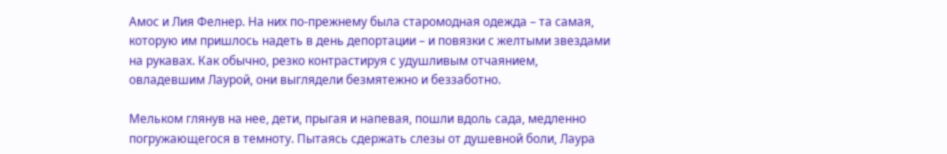Амос и Лия Фелнер. На них по-прежнему была старомодная одежда – та самая, которую им пришлось надеть в день депортации – и повязки с желтыми звездами на рукавах. Как обычно, резко контрастируя с удушливым отчаянием, овладевшим Лаурой, они выглядели безмятежно и беззаботно.

Мельком глянув на нее, дети, прыгая и напевая, пошли вдоль сада, медленно погружающегося в темноту. Пытаясь сдержать слезы от душевной боли, Лаура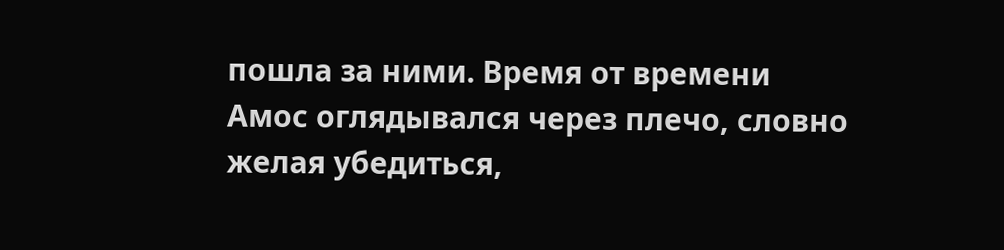пошла за ними. Время от времени Амос оглядывался через плечо, словно желая убедиться,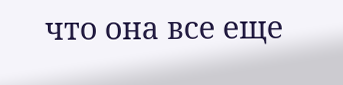что она все еще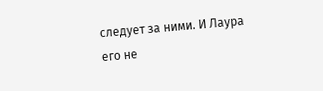следует за ними. И Лаура его не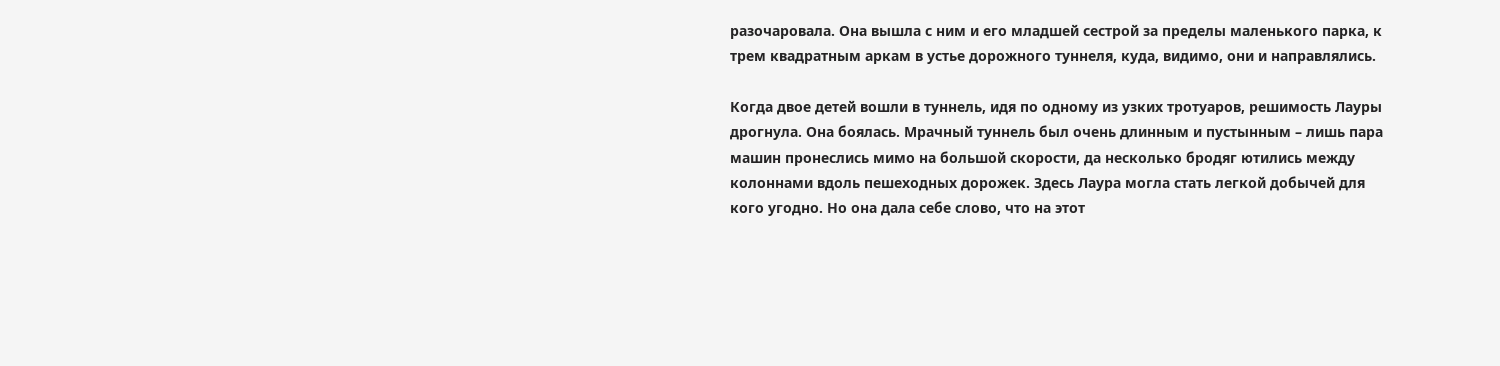разочаровала. Она вышла с ним и его младшей сестрой за пределы маленького парка, к трем квадратным аркам в устье дорожного туннеля, куда, видимо, они и направлялись.

Когда двое детей вошли в туннель, идя по одному из узких тротуаров, решимость Лауры дрогнула. Она боялась. Мрачный туннель был очень длинным и пустынным – лишь пара машин пронеслись мимо на большой скорости, да несколько бродяг ютились между колоннами вдоль пешеходных дорожек. Здесь Лаура могла стать легкой добычей для кого угодно. Но она дала себе слово, что на этот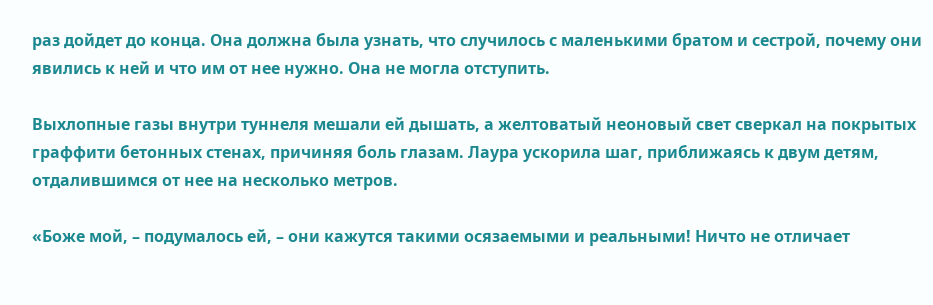раз дойдет до конца. Она должна была узнать, что случилось с маленькими братом и сестрой, почему они явились к ней и что им от нее нужно. Она не могла отступить.

Выхлопные газы внутри туннеля мешали ей дышать, а желтоватый неоновый свет сверкал на покрытых граффити бетонных стенах, причиняя боль глазам. Лаура ускорила шаг, приближаясь к двум детям, отдалившимся от нее на несколько метров.

«Боже мой, – подумалось ей, – они кажутся такими осязаемыми и реальными! Ничто не отличает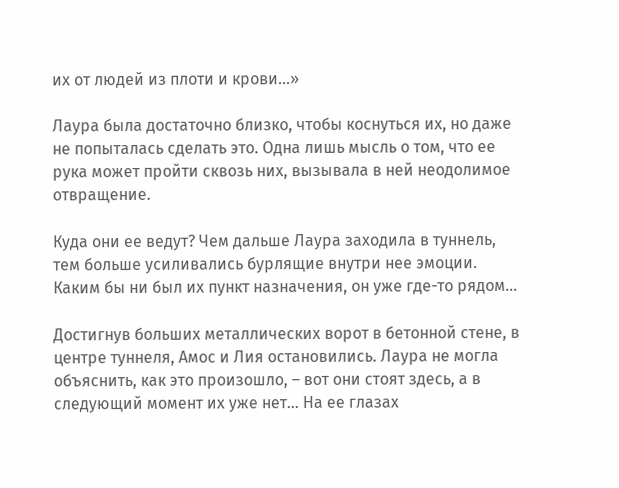их от людей из плоти и крови…»

Лаура была достаточно близко, чтобы коснуться их, но даже не попыталась сделать это. Одна лишь мысль о том, что ее рука может пройти сквозь них, вызывала в ней неодолимое отвращение.

Куда они ее ведут? Чем дальше Лаура заходила в туннель, тем больше усиливались бурлящие внутри нее эмоции. Каким бы ни был их пункт назначения, он уже где-то рядом…

Достигнув больших металлических ворот в бетонной стене, в центре туннеля, Амос и Лия остановились. Лаура не могла объяснить, как это произошло, – вот они стоят здесь, а в следующий момент их уже нет… На ее глазах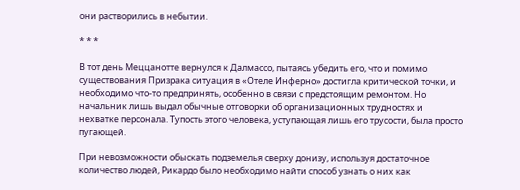они растворились в небытии.

* * *

В тот день Меццанотте вернулся к Далмассо, пытаясь убедить его, что и помимо существования Призрака ситуация в «Отеле Инферно» достигла критической точки, и необходимо что-то предпринять, особенно в связи с предстоящим ремонтом. Но начальник лишь выдал обычные отговорки об организационных трудностях и нехватке персонала. Тупость этого человека, уступающая лишь его трусости, была просто пугающей.

При невозможности обыскать подземелья сверху донизу, используя достаточное количество людей, Рикардо было необходимо найти способ узнать о них как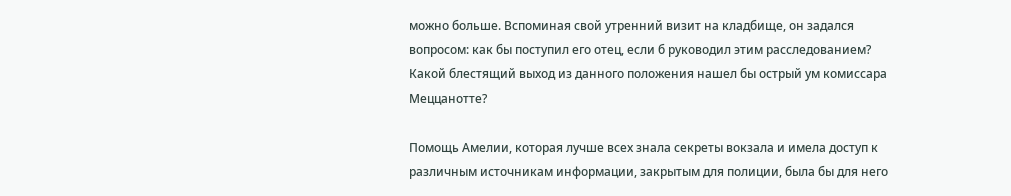можно больше. Вспоминая свой утренний визит на кладбище, он задался вопросом: как бы поступил его отец, если б руководил этим расследованием? Какой блестящий выход из данного положения нашел бы острый ум комиссара Меццанотте?

Помощь Амелии, которая лучше всех знала секреты вокзала и имела доступ к различным источникам информации, закрытым для полиции, была бы для него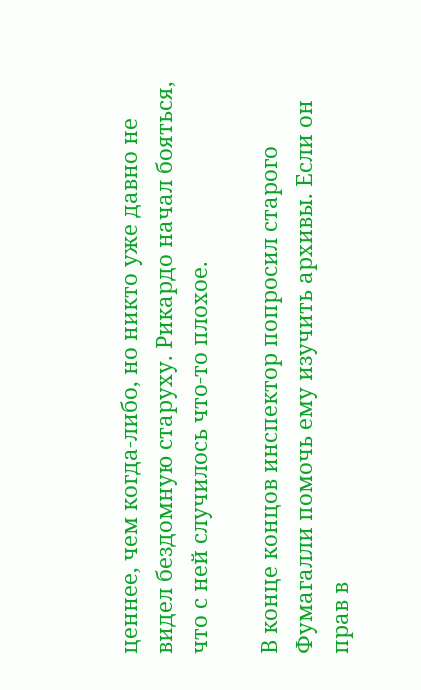ценнее, чем когда-либо, но никто уже давно не видел бездомную старуху. Рикардо начал бояться, что с ней случилось что-то плохое.

В конце концов инспектор попросил старого Фумагалли помочь ему изучить архивы. Если он прав в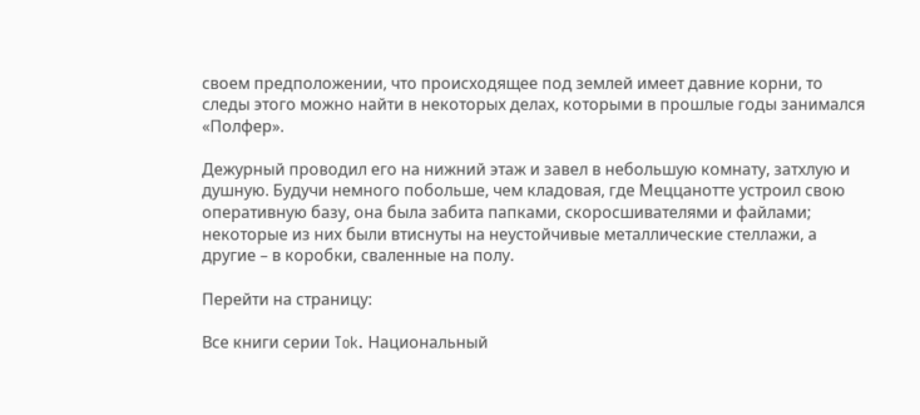своем предположении, что происходящее под землей имеет давние корни, то следы этого можно найти в некоторых делах, которыми в прошлые годы занимался «Полфер».

Дежурный проводил его на нижний этаж и завел в небольшую комнату, затхлую и душную. Будучи немного побольше, чем кладовая, где Меццанотте устроил свою оперативную базу, она была забита папками, скоросшивателями и файлами; некоторые из них были втиснуты на неустойчивые металлические стеллажи, а другие – в коробки, сваленные на полу.

Перейти на страницу:

Все книги серии Tok. Национальный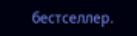бестселлер.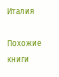Италия

Похожие книги